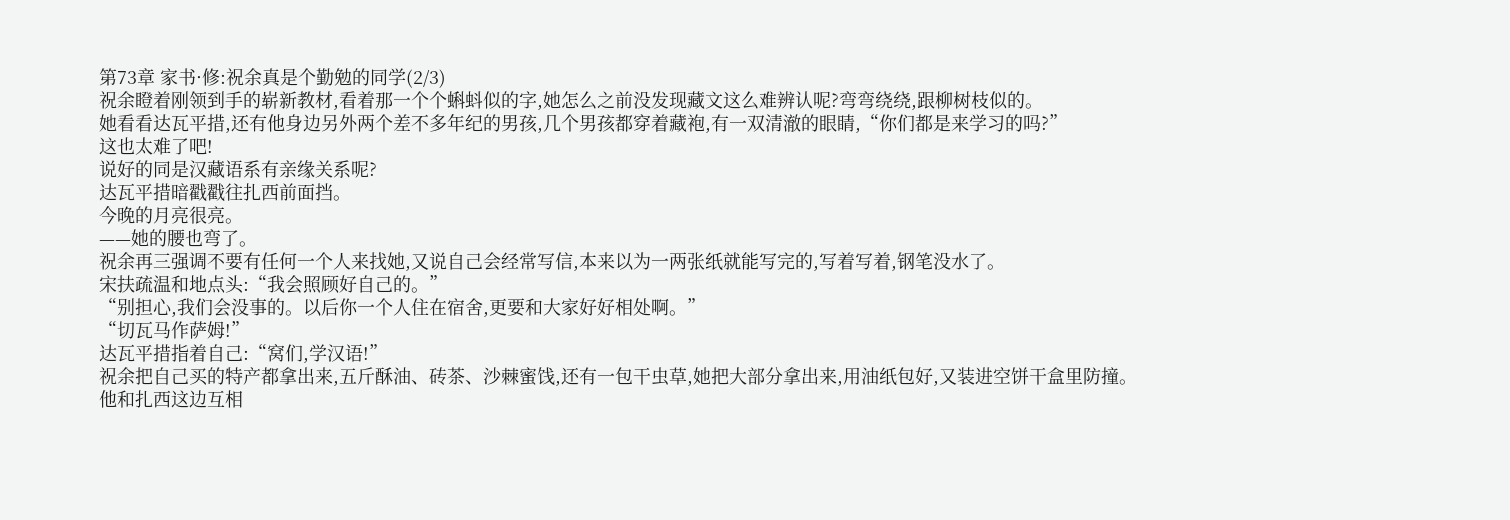第73章 家书·修:祝余真是个勤勉的同学(2/3)
祝余瞪着刚领到手的崭新教材,看着那一个个蝌蚪似的字,她怎么之前没发现藏文这么难辨认呢?弯弯绕绕,跟柳树枝似的。
她看看达瓦平措,还有他身边另外两个差不多年纪的男孩,几个男孩都穿着藏袍,有一双清澈的眼睛,“你们都是来学习的吗?”
这也太难了吧!
说好的同是汉藏语系有亲缘关系呢?
达瓦平措暗戳戳往扎西前面挡。
今晚的月亮很亮。
——她的腰也弯了。
祝余再三强调不要有任何一个人来找她,又说自己会经常写信,本来以为一两张纸就能写完的,写着写着,钢笔没水了。
宋扶疏温和地点头:“我会照顾好自己的。”
“别担心,我们会没事的。以后你一个人住在宿舍,更要和大家好好相处啊。”
“切瓦马作萨姆!”
达瓦平措指着自己:“窝们,学汉语!”
祝余把自己买的特产都拿出来,五斤酥油、砖茶、沙棘蜜饯,还有一包干虫草,她把大部分拿出来,用油纸包好,又装进空饼干盒里防撞。
他和扎西这边互相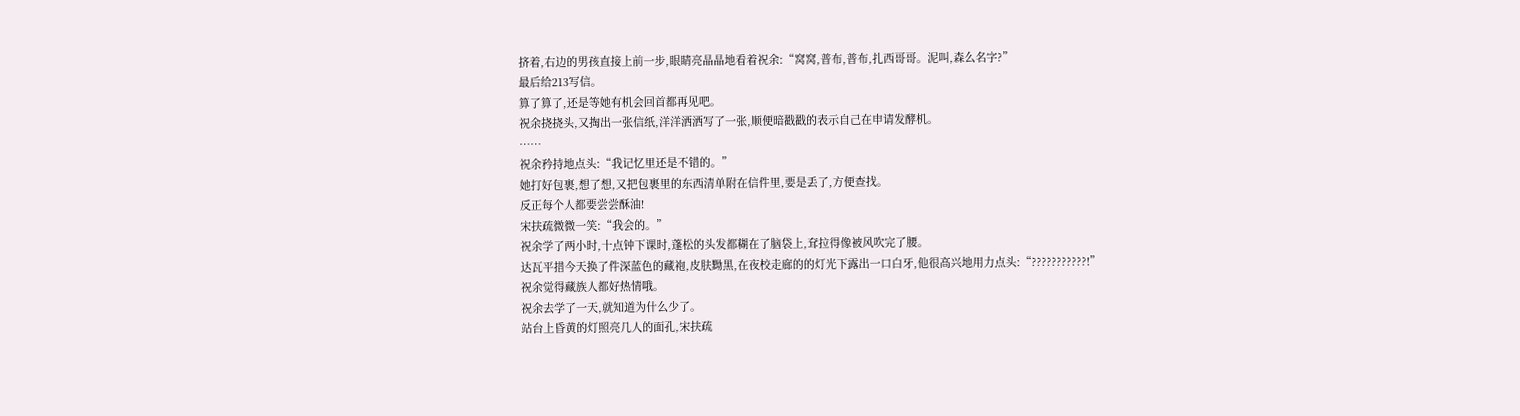挤着,右边的男孩直接上前一步,眼睛亮晶晶地看着祝余:“窝窝,普布,普布,扎西哥哥。泥叫,森么名字?”
最后给213写信。
算了算了,还是等她有机会回首都再见吧。
祝余挠挠头,又掏出一张信纸,洋洋洒洒写了一张,顺便暗戳戳的表示自己在申请发酵机。
……
祝余矜持地点头:“我记忆里还是不错的。”
她打好包裹,想了想,又把包裹里的东西清单附在信件里,要是丢了,方便查找。
反正每个人都要尝尝酥油!
宋扶疏微微一笑:“我会的。”
祝余学了两小时,十点钟下课时,蓬松的头发都糊在了脑袋上,耷拉得像被风吹完了腰。
达瓦平措今天换了件深蓝色的藏袍,皮肤黝黑,在夜校走廊的的灯光下露出一口白牙,他很高兴地用力点头:“???????????!”
祝余觉得藏族人都好热情哦。
祝余去学了一天,就知道为什么少了。
站台上昏黄的灯照亮几人的面孔,宋扶疏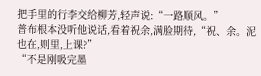把手里的行李交给柳芳,轻声说:“一路顺风。”
普布根本没听他说话,看着祝余,满脸期待,“祝、余。泥也在,则里,上课?”
“不是刚吸完墨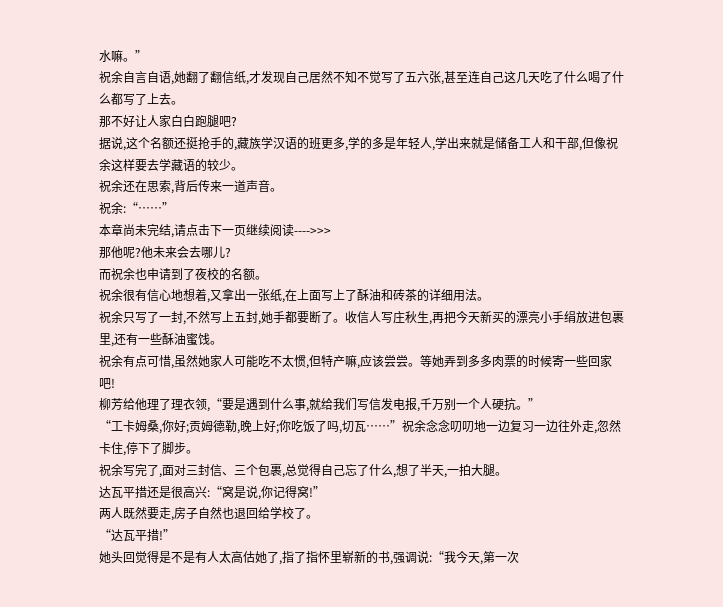水嘛。”
祝余自言自语,她翻了翻信纸,才发现自己居然不知不觉写了五六张,甚至连自己这几天吃了什么喝了什么都写了上去。
那不好让人家白白跑腿吧?
据说,这个名额还挺抢手的,藏族学汉语的班更多,学的多是年轻人,学出来就是储备工人和干部,但像祝余这样要去学藏语的较少。
祝余还在思索,背后传来一道声音。
祝余:“……”
本章尚未完结,请点击下一页继续阅读---->>>
那他呢?他未来会去哪儿?
而祝余也申请到了夜校的名额。
祝余很有信心地想着,又拿出一张纸,在上面写上了酥油和砖茶的详细用法。
祝余只写了一封,不然写上五封,她手都要断了。收信人写庄秋生,再把今天新买的漂亮小手绢放进包裹里,还有一些酥油蜜饯。
祝余有点可惜,虽然她家人可能吃不太惯,但特产嘛,应该尝尝。等她弄到多多肉票的时候寄一些回家吧!
柳芳给他理了理衣领,“要是遇到什么事,就给我们写信发电报,千万别一个人硬抗。”
“工卡姆桑,你好;贡姆德勒,晚上好;你吃饭了吗,切瓦……”祝余念念叨叨地一边复习一边往外走,忽然卡住,停下了脚步。
祝余写完了,面对三封信、三个包裹,总觉得自己忘了什么,想了半天,一拍大腿。
达瓦平措还是很高兴:“窝是说,你记得窝!”
两人既然要走,房子自然也退回给学校了。
“达瓦平措!”
她头回觉得是不是有人太高估她了,指了指怀里崭新的书,强调说:“我今天,第一次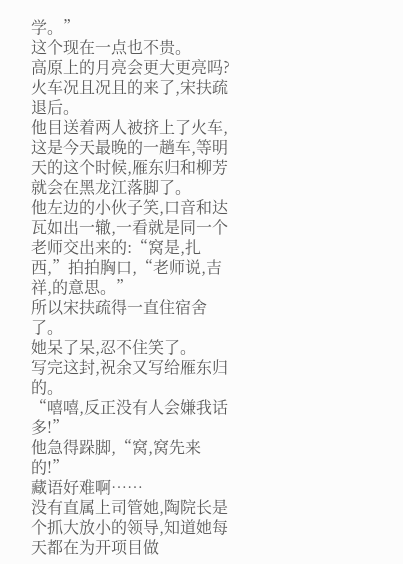学。”
这个现在一点也不贵。
高原上的月亮会更大更亮吗?
火车况且况且的来了,宋扶疏退后。
他目送着两人被挤上了火车,这是今天最晚的一趟车,等明天的这个时候,雁东归和柳芳就会在黑龙江落脚了。
他左边的小伙子笑,口音和达瓦如出一辙,一看就是同一个老师交出来的:“窝是,扎西,”拍拍胸口,“老师说,吉祥,的意思。”
所以宋扶疏得一直住宿舍了。
她呆了呆,忍不住笑了。
写完这封,祝余又写给雁东归的。
“嘻嘻,反正没有人会嫌我话多!”
他急得跺脚,“窝,窝先来的!”
藏语好难啊……
没有直属上司管她,陶院长是个抓大放小的领导,知道她每天都在为开项目做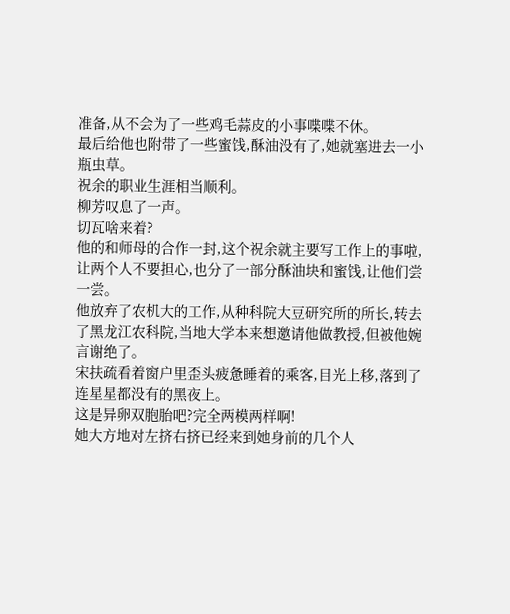准备,从不会为了一些鸡毛蒜皮的小事喋喋不休。
最后给他也附带了一些蜜饯,酥油没有了,她就塞进去一小瓶虫草。
祝余的职业生涯相当顺利。
柳芳叹息了一声。
切瓦啥来着?
他的和师母的合作一封,这个祝余就主要写工作上的事啦,让两个人不要担心,也分了一部分酥油块和蜜饯,让他们尝一尝。
他放弃了农机大的工作,从种科院大豆研究所的所长,转去了黑龙江农科院,当地大学本来想邀请他做教授,但被他婉言谢绝了。
宋扶疏看着窗户里歪头疲惫睡着的乘客,目光上移,落到了连星星都没有的黑夜上。
这是异卵双胞胎吧?完全两模两样啊!
她大方地对左挤右挤已经来到她身前的几个人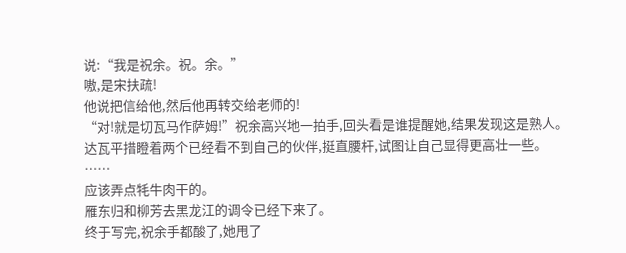说:“我是祝余。祝。余。”
嗷,是宋扶疏!
他说把信给他,然后他再转交给老师的!
“对!就是切瓦马作萨姆!”祝余高兴地一拍手,回头看是谁提醒她,结果发现这是熟人。
达瓦平措瞪着两个已经看不到自己的伙伴,挺直腰杆,试图让自己显得更高壮一些。
……
应该弄点牦牛肉干的。
雁东归和柳芳去黑龙江的调令已经下来了。
终于写完,祝余手都酸了,她甩了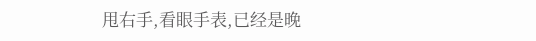甩右手,看眼手表,已经是晚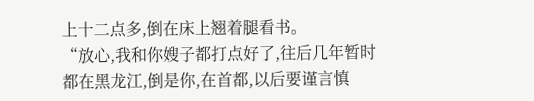上十二点多,倒在床上翘着腿看书。
“放心,我和你嫂子都打点好了,往后几年暂时都在黑龙江,倒是你,在首都,以后要谨言慎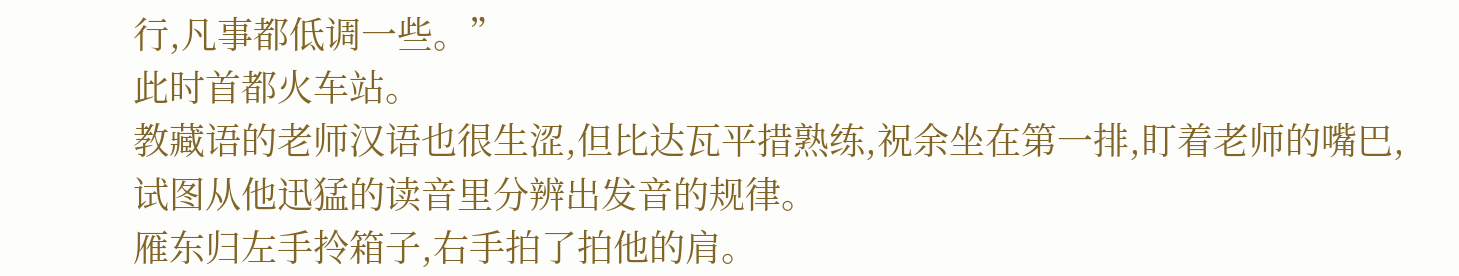行,凡事都低调一些。”
此时首都火车站。
教藏语的老师汉语也很生涩,但比达瓦平措熟练,祝余坐在第一排,盯着老师的嘴巴,试图从他迅猛的读音里分辨出发音的规律。
雁东归左手拎箱子,右手拍了拍他的肩。